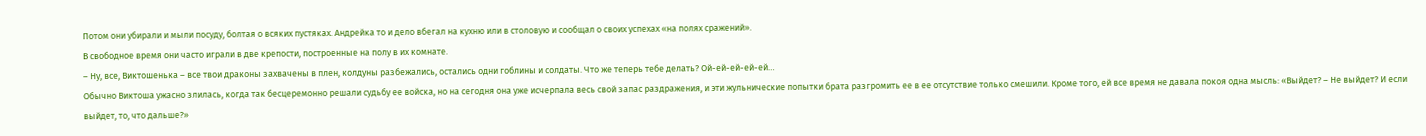Потом они убирали и мыли посуду, болтая о всяких пустяках. Андрейка то и дело вбегал на кухню или в столовую и сообщал о своих успехах «на полях сражений».
В свободное время они часто играли в две крепости, построенные на полу в их комнате.
– Ну, все, Виктошенька – все твои драконы захвачены в плен, колдуны разбежались, остались одни гоблины и солдаты. Что же теперь тебе делать? Ой-ей-ей-ей-ей…
Обычно Виктоша ужасно злилась, когда так бесцеремонно решали судьбу ее войска, но на сегодня она уже исчерпала весь свой запас раздражения, и эти жульнические попытки брата разгромить ее в ее отсутствие только смешили. Кроме того, ей все время не давала покоя одна мысль: «Выйдет? – Не выйдет? И если выйдет, то, что дальше?»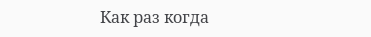Как раз когда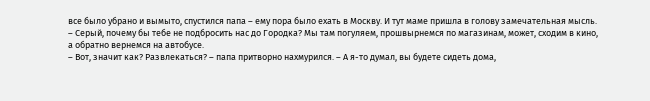все было убрано и вымыто, спустился папа – ему пора было ехать в Москву. И тут маме пришла в голову замечательная мысль.
– Серый, почему бы тебе не подбросить нас до Городка? Мы там погуляем, прошвырнемся по магазинам, может, сходим в кино, а обратно вернемся на автобусе.
– Вот, значит как? Развлекаться? – папа притворно нахмурился. – А я-то думал, вы будете сидеть дома,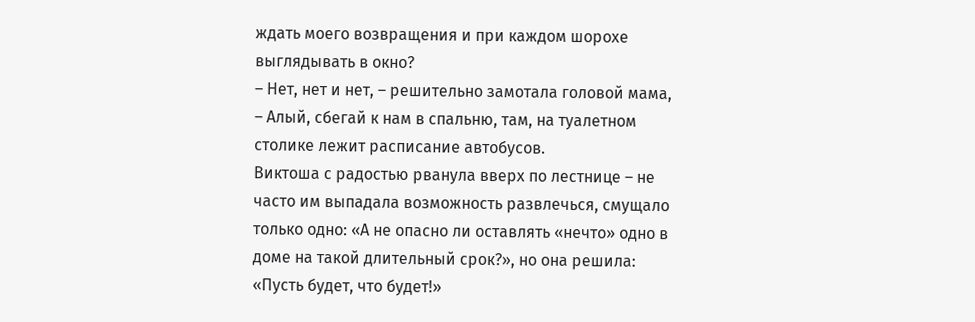ждать моего возвращения и при каждом шорохе выглядывать в окно?
– Нет, нет и нет, – решительно замотала головой мама, – Алый, сбегай к нам в спальню, там, на туалетном столике лежит расписание автобусов.
Виктоша с радостью рванула вверх по лестнице – не часто им выпадала возможность развлечься, смущало только одно: «А не опасно ли оставлять «нечто» одно в доме на такой длительный срок?», но она решила: «Пусть будет, что будет!»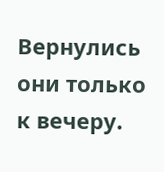Вернулись они только к вечеру.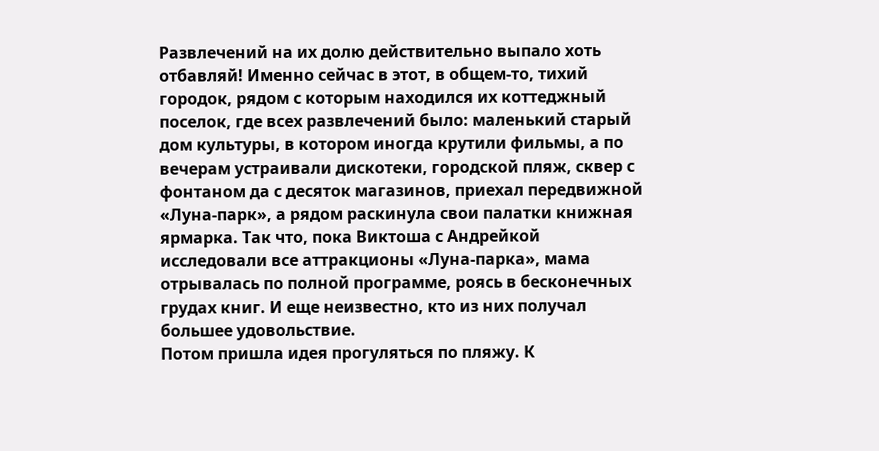Развлечений на их долю действительно выпало хоть отбавляй! Именно сейчас в этот, в общем-то, тихий городок, рядом с которым находился их коттеджный поселок, где всех развлечений было: маленький старый дом культуры, в котором иногда крутили фильмы, а по вечерам устраивали дискотеки, городской пляж, сквер с фонтаном да с десяток магазинов, приехал передвижной «Луна-парк», а рядом раскинула свои палатки книжная ярмарка. Так что, пока Виктоша с Андрейкой исследовали все аттракционы «Луна-парка», мама отрывалась по полной программе, роясь в бесконечных грудах книг. И еще неизвестно, кто из них получал большее удовольствие.
Потом пришла идея прогуляться по пляжу. К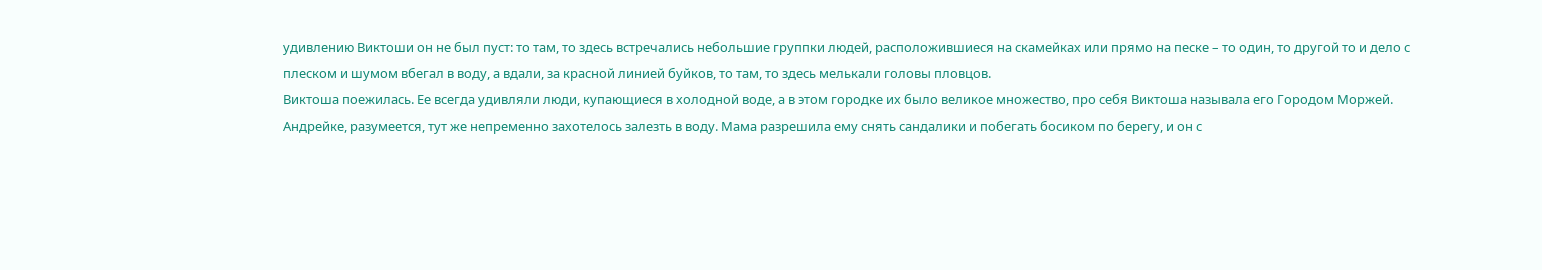удивлению Виктоши он не был пуст: то там, то здесь встречались небольшие группки людей, расположившиеся на скамейках или прямо на песке – то один, то другой то и дело с плеском и шумом вбегал в воду, а вдали, за красной линией буйков, то там, то здесь мелькали головы пловцов.
Виктоша поежилась. Ее всегда удивляли люди, купающиеся в холодной воде, а в этом городке их было великое множество, про себя Виктоша называла его Городом Моржей.
Андрейке, разумеется, тут же непременно захотелось залезть в воду. Мама разрешила ему снять сандалики и побегать босиком по берегу, и он с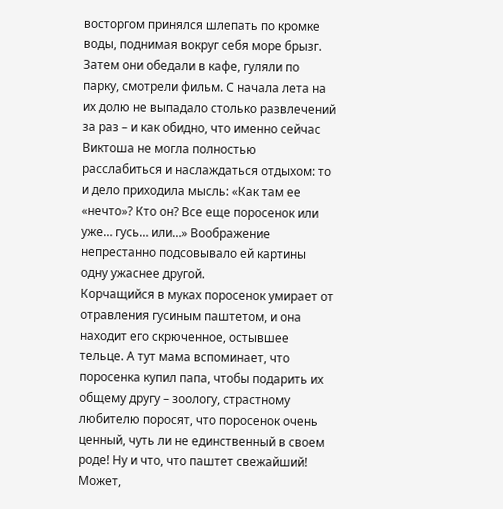восторгом принялся шлепать по кромке воды, поднимая вокруг себя море брызг.
Затем они обедали в кафе, гуляли по парку, смотрели фильм. С начала лета на их долю не выпадало столько развлечений за раз – и как обидно, что именно сейчас Виктоша не могла полностью расслабиться и наслаждаться отдыхом: то и дело приходила мысль: «Как там ее «нечто»? Кто он? Все еще поросенок или уже… гусь… или…» Воображение непрестанно подсовывало ей картины одну ужаснее другой.
Корчащийся в муках поросенок умирает от отравления гусиным паштетом, и она находит его скрюченное, остывшее тельце. А тут мама вспоминает, что поросенка купил папа, чтобы подарить их общему другу – зоологу, страстному любителю поросят, что поросенок очень ценный, чуть ли не единственный в своем роде! Ну и что, что паштет свежайший! Может,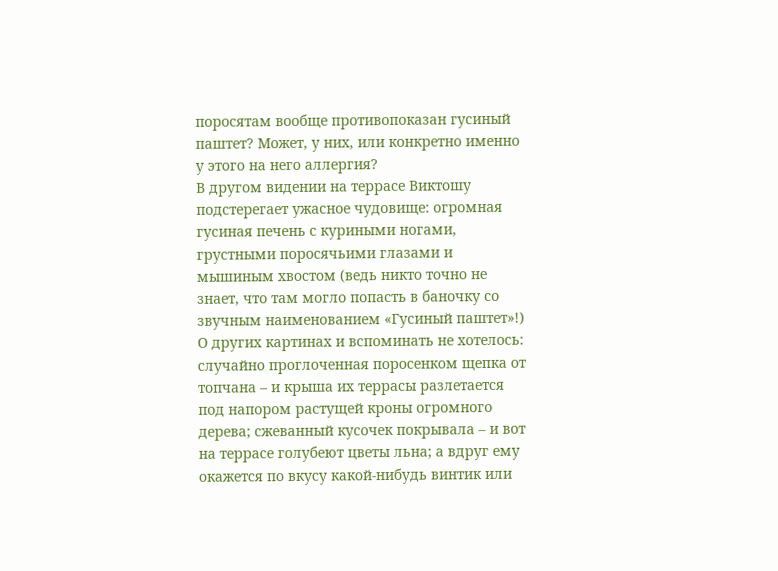поросятам вообще противопоказан гусиный паштет? Может, у них, или конкретно именно у этого на него аллергия?
В другом видении на террасе Виктошу подстерегает ужасное чудовище: огромная гусиная печень с куриными ногами, грустными поросячьими глазами и мышиным хвостом (ведь никто точно не знает, что там могло попасть в баночку со звучным наименованием «Гусиный паштет»!)
О других картинах и вспоминать не хотелось: случайно проглоченная поросенком щепка от топчана – и крыша их террасы разлетается под напором растущей кроны огромного дерева; сжеванный кусочек покрывала – и вот на террасе голубеют цветы льна; а вдруг ему окажется по вкусу какой-нибудь винтик или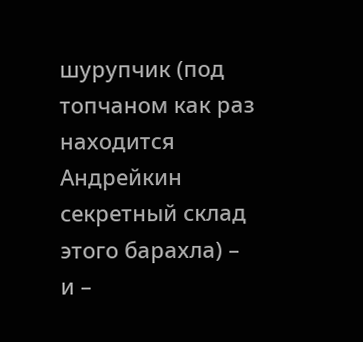шурупчик (под топчаном как раз находится Андрейкин секретный склад этого барахла) – и –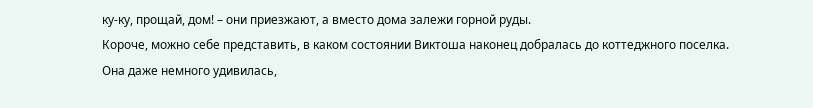ку-ку, прощай, дом! – они приезжают, а вместо дома залежи горной руды.
Короче, можно себе представить, в каком состоянии Виктоша наконец добралась до коттеджного поселка.
Она даже немного удивилась,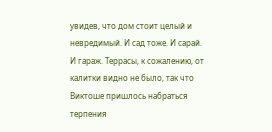увидев, что дом стоит целый и невредимый. И сад тоже. И сарай. И гараж. Террасы, к сожалению, от калитки видно не было, так что Виктоше пришлось набраться терпения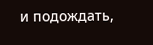и подождать,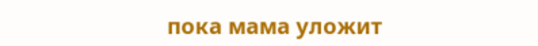пока мама уложит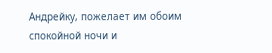Андрейку, пожелает им обоим спокойной ночи и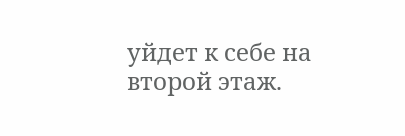уйдет к себе на второй этаж.